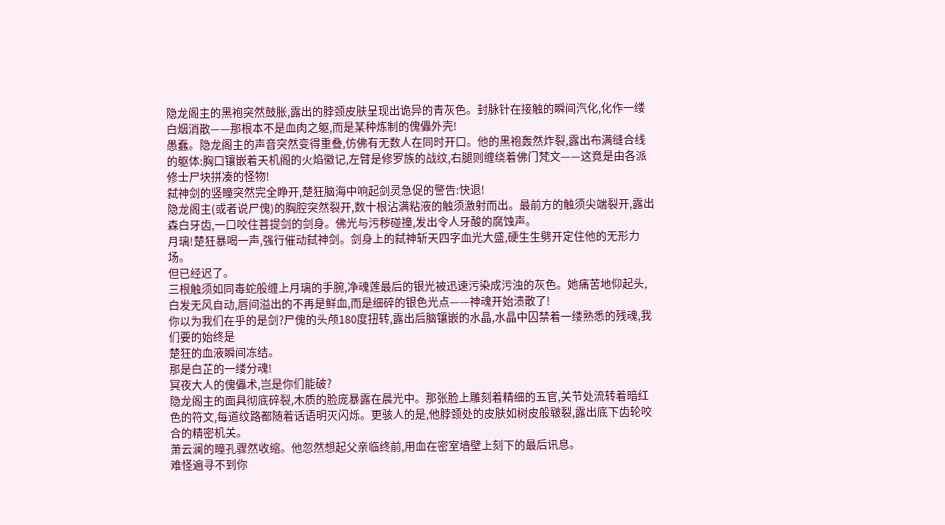隐龙阁主的黑袍突然鼓胀,露出的脖颈皮肤呈现出诡异的青灰色。封脉针在接触的瞬间汽化,化作一缕白烟消散——那根本不是血肉之躯,而是某种炼制的傀儡外壳!
愚蠢。隐龙阁主的声音突然变得重叠,仿佛有无数人在同时开口。他的黑袍轰然炸裂,露出布满缝合线的躯体:胸口镶嵌着天机阁的火焰徽记,左臂是修罗族的战纹,右腿则缠绕着佛门梵文——这竟是由各派修士尸块拼凑的怪物!
弑神剑的竖瞳突然完全睁开,楚狂脑海中响起剑灵急促的警告:快退!
隐龙阁主(或者说尸傀)的胸腔突然裂开,数十根沾满粘液的触须激射而出。最前方的触须尖端裂开,露出森白牙齿,一口咬住菩提剑的剑身。佛光与污秽碰撞,发出令人牙酸的腐蚀声。
月璃!楚狂暴喝一声,强行催动弑神剑。剑身上的弑神斩天四字血光大盛,硬生生劈开定住他的无形力场。
但已经迟了。
三根触须如同毒蛇般缠上月璃的手腕,净魂莲最后的银光被迅速污染成污浊的灰色。她痛苦地仰起头,白发无风自动,唇间溢出的不再是鲜血,而是细碎的银色光点——神魂开始溃散了!
你以为我们在乎的是剑?尸傀的头颅180度扭转,露出后脑镶嵌的水晶,水晶中囚禁着一缕熟悉的残魂,我们要的始终是
楚狂的血液瞬间冻结。
那是白芷的一缕分魂!
冥夜大人的傀儡术,岂是你们能破?
隐龙阁主的面具彻底碎裂,木质的脸庞暴露在晨光中。那张脸上雕刻着精细的五官,关节处流转着暗红色的符文,每道纹路都随着话语明灭闪烁。更骇人的是,他脖颈处的皮肤如树皮般皲裂,露出底下齿轮咬合的精密机关。
萧云澜的瞳孔骤然收缩。他忽然想起父亲临终前,用血在密室墙壁上刻下的最后讯息。
难怪遍寻不到你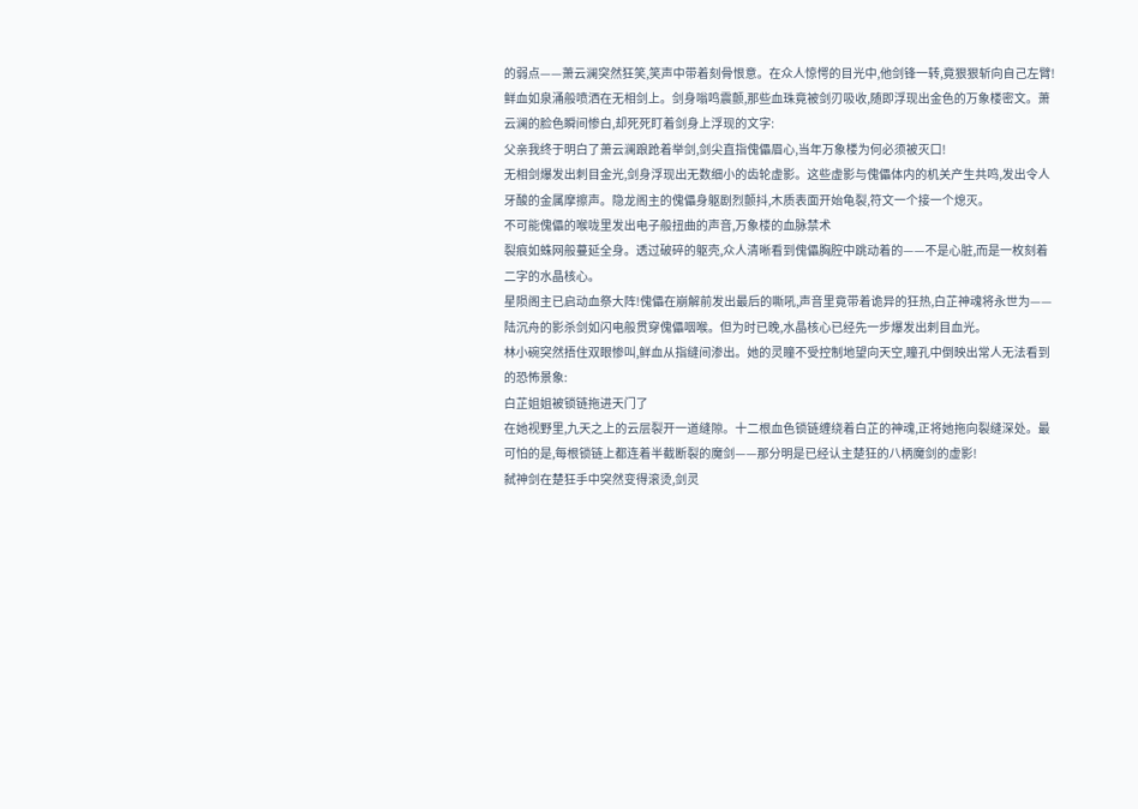的弱点——萧云澜突然狂笑,笑声中带着刻骨恨意。在众人惊愕的目光中,他剑锋一转,竟狠狠斩向自己左臂!
鲜血如泉涌般喷洒在无相剑上。剑身嗡鸣震颤,那些血珠竟被剑刃吸收,随即浮现出金色的万象楼密文。萧云澜的脸色瞬间惨白,却死死盯着剑身上浮现的文字:
父亲我终于明白了萧云澜踉跄着举剑,剑尖直指傀儡眉心,当年万象楼为何必须被灭口!
无相剑爆发出刺目金光,剑身浮现出无数细小的齿轮虚影。这些虚影与傀儡体内的机关产生共鸣,发出令人牙酸的金属摩擦声。隐龙阁主的傀儡身躯剧烈颤抖,木质表面开始龟裂,符文一个接一个熄灭。
不可能傀儡的喉咙里发出电子般扭曲的声音,万象楼的血脉禁术
裂痕如蛛网般蔓延全身。透过破碎的躯壳,众人清晰看到傀儡胸腔中跳动着的——不是心脏,而是一枚刻着二字的水晶核心。
星陨阁主已启动血祭大阵!傀儡在崩解前发出最后的嘶吼,声音里竟带着诡异的狂热,白芷神魂将永世为——
陆沉舟的影杀剑如闪电般贯穿傀儡咽喉。但为时已晚,水晶核心已经先一步爆发出刺目血光。
林小碗突然捂住双眼惨叫,鲜血从指缝间渗出。她的灵瞳不受控制地望向天空,瞳孔中倒映出常人无法看到的恐怖景象:
白芷姐姐被锁链拖进天门了
在她视野里,九天之上的云层裂开一道缝隙。十二根血色锁链缠绕着白芷的神魂,正将她拖向裂缝深处。最可怕的是,每根锁链上都连着半截断裂的魔剑——那分明是已经认主楚狂的八柄魔剑的虚影!
弑神剑在楚狂手中突然变得滚烫,剑灵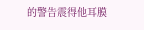的警告震得他耳膜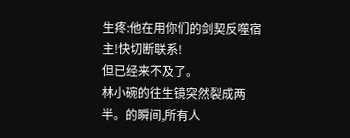生疼:他在用你们的剑契反噬宿主!快切断联系!
但已经来不及了。
林小碗的往生镜突然裂成两半。的瞬间,所有人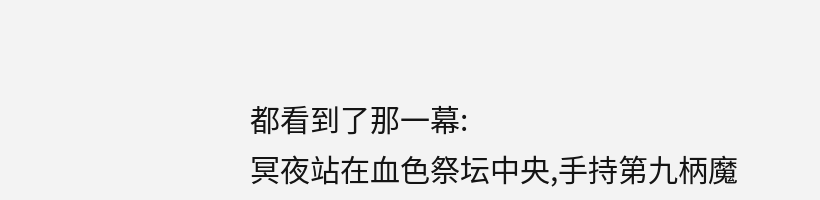都看到了那一幕:
冥夜站在血色祭坛中央,手持第九柄魔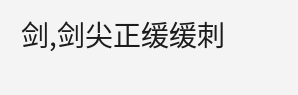剑,剑尖正缓缓刺